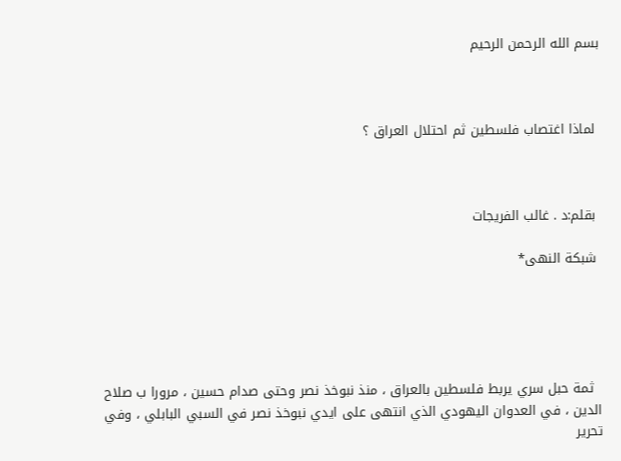بسم الله الرحمن الرحيم



 لماذا اغتصاب فلسطين ثم احتلال العراق ؟



 بقلم:د . غالب الفريجات

 شبكة النهى*





  ثمة حبل سري يربط فلسطين بالعراق ، منذ نبوخذ نصر وحتى صدام حسين ، مرورا ب صلاح الدين ، في العدوان اليهودي الذي انتهى على ايدي نبوخذ نصر في السبي البابلي ، وفي تحرير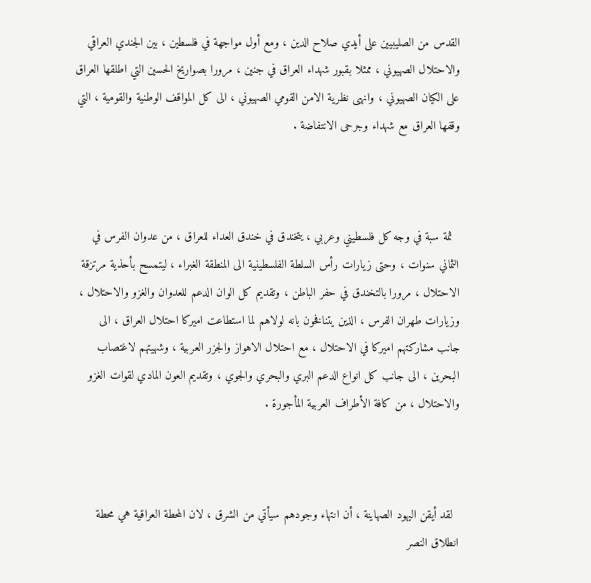القدس من الصليبيين على أيدي صلاح الدين ، ومع أول مواجهة في فلسطين ، بين الجندي العراقي والاحتلال الصهيوني ، ممثلا بقبور شهداء العراق في جنين ، مرورا بصواريخ الحسين التي اطلقها العراق على الكيان الصهيوني ، وانهى نظرية الامن القومي الصهيوني ، الى كل المواقف الوطنية والقومية ، التي وقفها العراق مع شهداء وجرحى الانتفاضة .



  ثمة سبة في وجه كل فلسطيني وعربي ، يتخندق في خندق العداء للعراق ، من عدوان الفرس في الثماني سنوات ، وحتى زيارات رأس السلطة الفلسطينية الى المنطقة الغبراء ، ليتمسح بأحذية مرتزقة الاحتلال ، مرورا بالتخندق في حفر الباطن ، وتقديم كل الوان الدعم للعدوان والغزو والاحتلال ، وزيارات طهران الفرس ، الذين يتنافخون بانه لولاهم لما استطاعت اميركا احتلال العراق ، الى جانب مشاركتهم اميركا في الاحتلال ، مع احتلال الاهواز والجزر العربية ، وشهيتهم لاغتصاب البحرين ، الى جانب كل انواع الدعم البري والبحري والجوي ، وتقديم العون المادي لقوات الغزو والاحتلال ، من كافة الأطراف العربية المأجورة .



  لقد أيقن اليهود الصهاينة ، أن انتهاء وجودهم سيأتي من الشرق ، لان المحطة العراقية هي محطة انطلاق النصر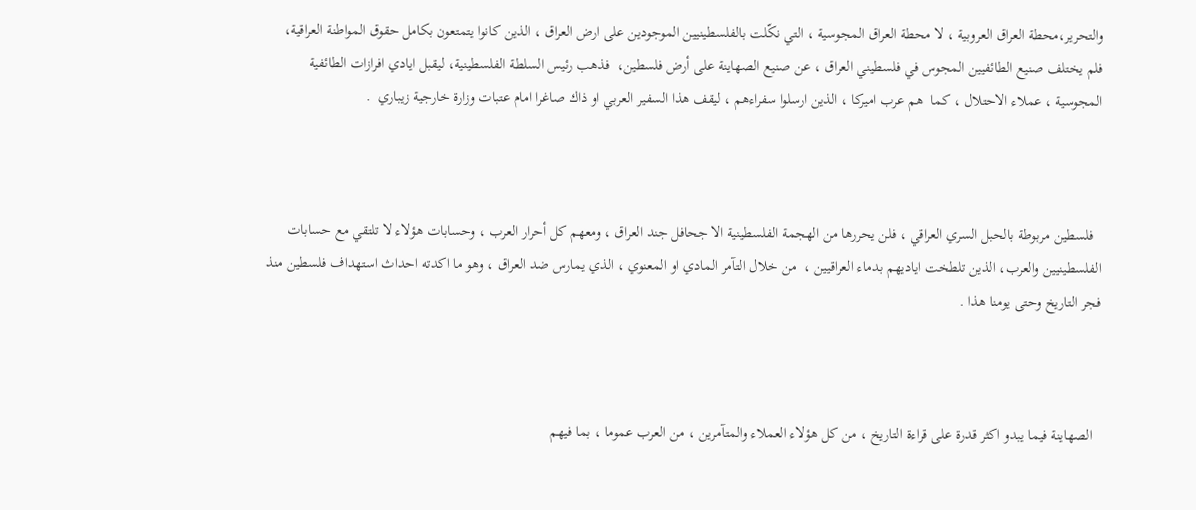والتحرير،محطة العراق العروبية ، لا محطة العراق المجوسية ، التي نكّلت بالفلسطينيين الموجودين على ارض العراق ، الذين كانوا يتمتعون بكامل حقوق المواطنة العراقية، فلم يختلف صنيع الطائفيين المجوس في فلسطيني العراق ، عن صنيع الصهاينة على أرض فلسطين،  فذهب رئيس السلطة الفلسطينية، ليقبل ايادي افرازات الطائفية المجوسية ، عملاء الاحتلال ، كما  هم عرب اميركا ، الذين ارسلوا سفراءهم ، ليقف هذا السفير العربي او ذاك صاغرا امام عتبات وزارة خارجية زيباري  .



  فلسطين مربوطة بالحبل السري العراقي ، فلن يحررها من الهجمة الفلسطينية الا جحافل جند العراق ، ومعهم كل أحرار العرب ، وحسابات هؤلاء لا تلتقي مع حسابات الفلسطينيين والعرب، الذين تلطخت اياديهم بدماء العراقيين ،  من خلال التآمر المادي او المعنوي ، الذي يمارس ضد العراق ، وهو ما اكدته احداث استهداف فلسطين منذ فجر التاريخ وحتى يومنا هذا .



  الصهاينة فيما يبدو اكثر قدرة على قراءة التاريخ ، من كل هؤلاء العملاء والمتآمرين ، من العرب عموما ، بما فيهم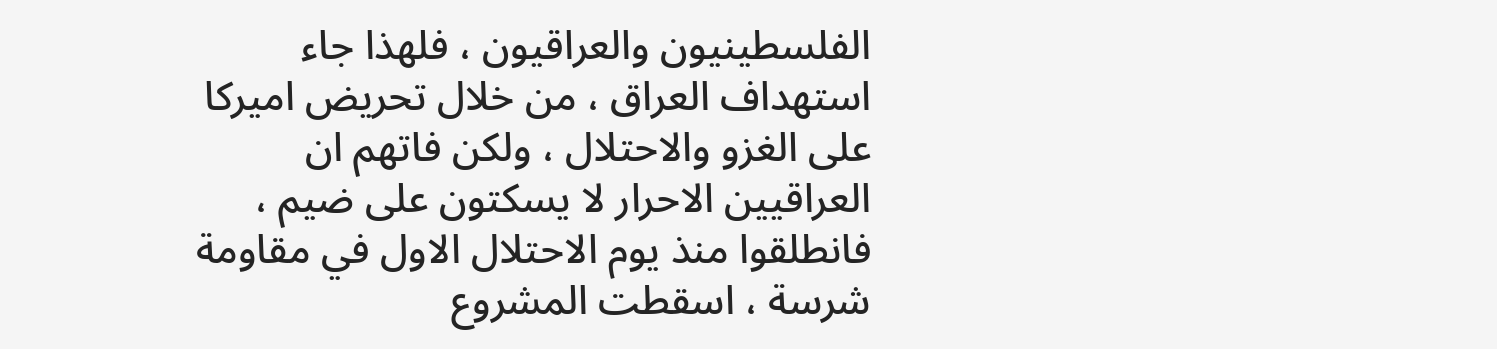الفلسطينيون والعراقيون ، فلهذا جاء استهداف العراق ، من خلال تحريض اميركا على الغزو والاحتلال ، ولكن فاتهم ان العراقيين الاحرار لا يسكتون على ضيم ، فانطلقوا منذ يوم الاحتلال الاول في مقاومة شرسة ، اسقطت المشروع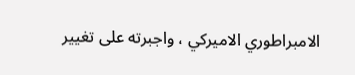الامبراطوري الاميركي ، واجبرته على تغيير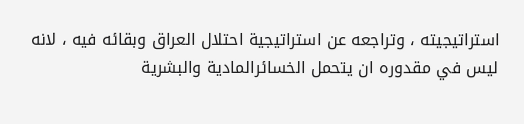استراتيجيته ، وتراجعه عن استراتيجية احتلال العراق وبقائه فيه ، لانه ليس في مقدوره ان يتحمل الخسائرالمادية والبشرية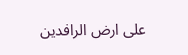على ارض الرافدين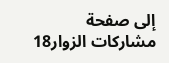إلى صفحة مشاركات الزوار18